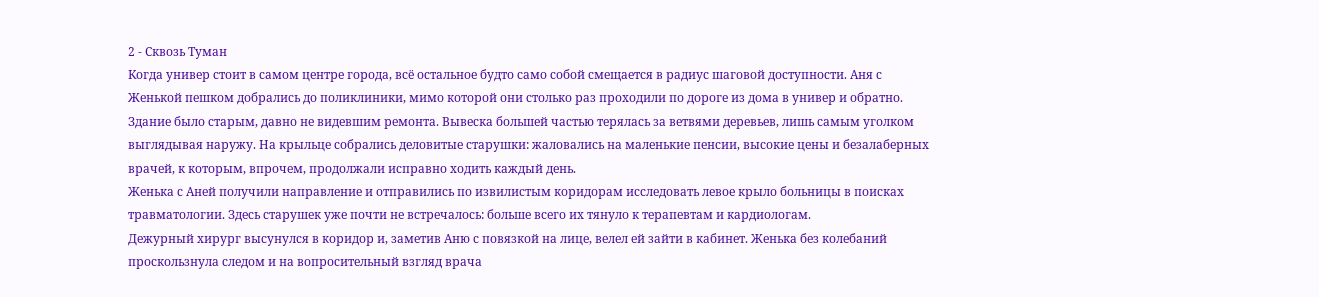2 - Сквозь Туман
Когда универ стоит в самом центре города, всё остальное будто само собой смещается в радиус шаговой доступности. Аня с Женькой пешком добрались до поликлиники, мимо которой они столько раз проходили по дороге из дома в универ и обратно.
Здание было старым, давно не видевшим ремонта. Вывеска большей частью терялась за ветвями деревьев, лишь самым уголком выглядывая наружу. На крыльце собрались деловитые старушки: жаловались на маленькие пенсии, высокие цены и безалаберных врачей, к которым, впрочем, продолжали исправно ходить каждый день.
Женька с Аней получили направление и отправились по извилистым коридорам исследовать левое крыло больницы в поисках травматологии. Здесь старушек уже почти не встречалось: больше всего их тянуло к терапевтам и кардиологам.
Дежурный хирург высунулся в коридор и, заметив Аню с повязкой на лице, велел ей зайти в кабинет. Женька без колебаний проскользнула следом и на вопросительный взгляд врача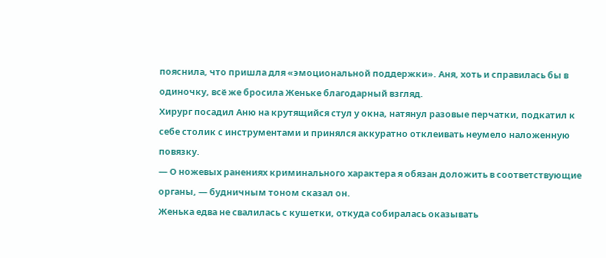пояснила, что пришла для «эмоциональной поддержки». Аня, хоть и справилась бы в одиночку, всё же бросила Женьке благодарный взгляд.
Хирург посадил Аню на крутящийся стул у окна, натянул разовые перчатки, подкатил к себе столик с инструментами и принялся аккуратно отклеивать неумело наложенную повязку.
— О ножевых ранениях криминального характера я обязан доложить в соответствующие органы, — будничным тоном сказал он.
Женька едва не свалилась с кушетки, откуда собиралась оказывать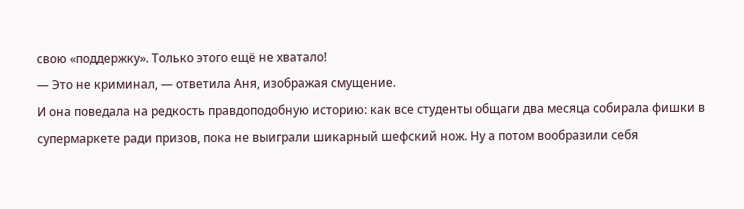свою «поддержку». Только этого ещё не хватало!
— Это не криминал, — ответила Аня, изображая смущение.
И она поведала на редкость правдоподобную историю: как все студенты общаги два месяца собирала фишки в супермаркете ради призов, пока не выиграли шикарный шефский нож. Ну а потом вообразили себя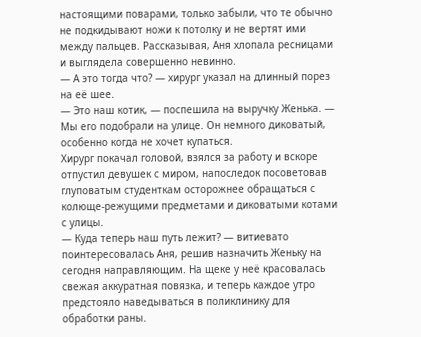настоящими поварами, только забыли, что те обычно не подкидывают ножи к потолку и не вертят ими между пальцев. Рассказывая, Аня хлопала ресницами и выглядела совершенно невинно.
— А это тогда что? — хирург указал на длинный порез на её шее.
— Это наш котик, — поспешила на выручку Женька. — Мы его подобрали на улице. Он немного диковатый, особенно когда не хочет купаться.
Хирург покачал головой, взялся за работу и вскоре отпустил девушек с миром, напоследок посоветовав глуповатым студенткам осторожнее обращаться с колюще-режущими предметами и диковатыми котами с улицы.
— Куда теперь наш путь лежит? — витиевато поинтересовалась Аня, решив назначить Женьку на сегодня направляющим. На щеке у неё красовалась свежая аккуратная повязка, и теперь каждое утро предстояло наведываться в поликлинику для обработки раны.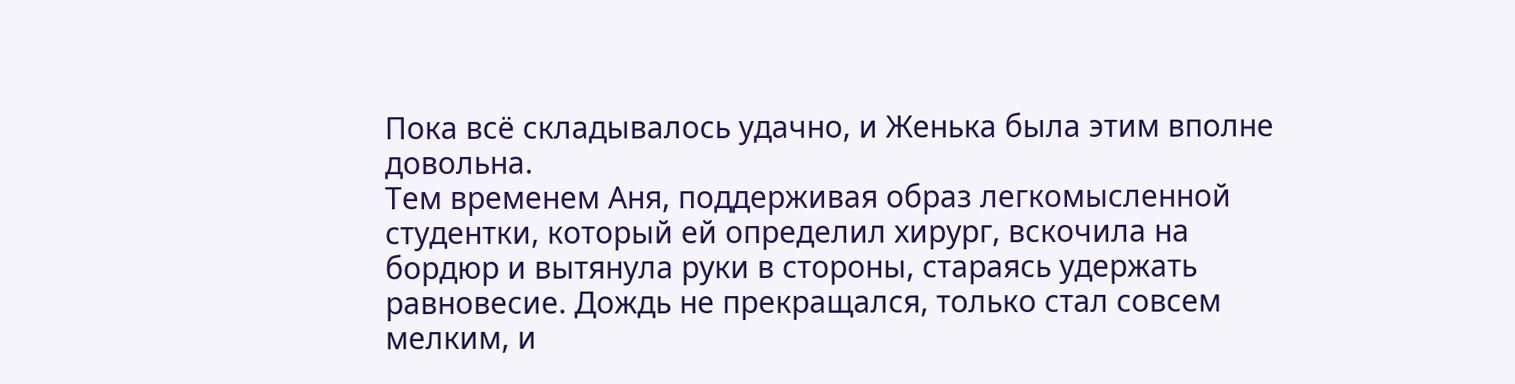Пока всё складывалось удачно, и Женька была этим вполне довольна.
Тем временем Аня, поддерживая образ легкомысленной студентки, который ей определил хирург, вскочила на бордюр и вытянула руки в стороны, стараясь удержать равновесие. Дождь не прекращался, только стал совсем мелким, и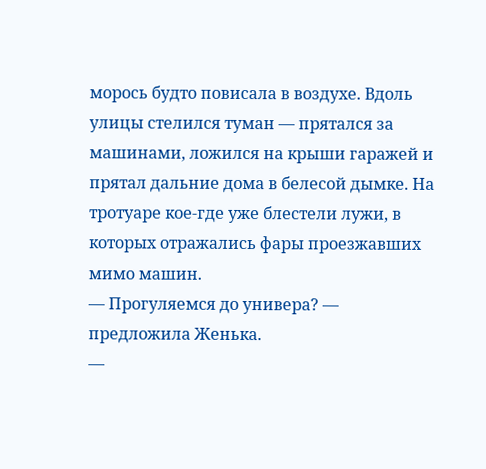морось будто повисала в воздухе. Вдоль улицы стелился туман — прятался за машинами, ложился на крыши гаражей и прятал дальние дома в белесой дымке. На тротуаре кое-где уже блестели лужи, в которых отражались фары проезжавших мимо машин.
— Прогуляемся до универа? — предложила Женька.
—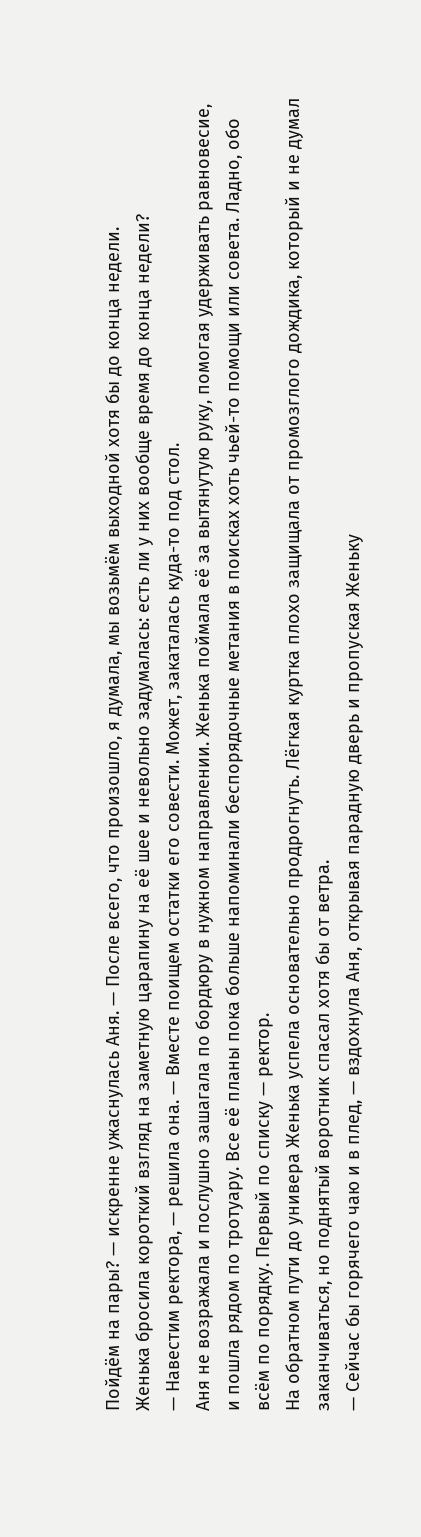Пойдём на пары? — искренне ужаснулась Аня. — После всего, что произошло, я думала, мы возьмём выходной хотя бы до конца недели.
Женька бросила короткий взгляд на заметную царапину на её шее и невольно задумалась: есть ли у них вообще время до конца недели?
— Навестим ректора, — решила она. — Вместе поищем остатки его совести. Может, закаталась куда-то под стол.
Аня не возражала и послушно зашагала по бордюру в нужном направлении. Женька поймала её за вытянутую руку, помогая удерживать равновесие, и пошла рядом по тротуару. Все её планы пока больше напоминали беспорядочные метания в поисках хоть чьей-то помощи или совета. Ладно, обо всём по порядку. Первый по списку — ректор.
На обратном пути до универа Женька успела основательно продрогнуть. Лёгкая куртка плохо защищала от промозглого дождика, который и не думал заканчиваться, но поднятый воротник спасал хотя бы от ветра.
— Сейчас бы горячего чаю и в плед, — вздохнула Аня, открывая парадную дверь и пропуская Женьку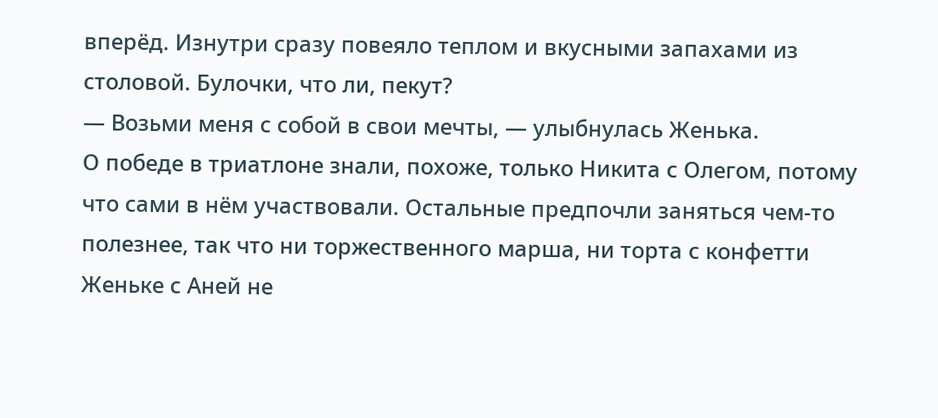вперёд. Изнутри сразу повеяло теплом и вкусными запахами из столовой. Булочки, что ли, пекут?
— Возьми меня с собой в свои мечты, — улыбнулась Женька.
О победе в триатлоне знали, похоже, только Никита с Олегом, потому что сами в нём участвовали. Остальные предпочли заняться чем-то полезнее, так что ни торжественного марша, ни торта с конфетти Женьке с Аней не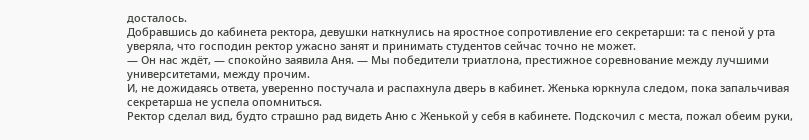досталось.
Добравшись до кабинета ректора, девушки наткнулись на яростное сопротивление его секретарши: та с пеной у рта уверяла, что господин ректор ужасно занят и принимать студентов сейчас точно не может.
— Он нас ждёт, — спокойно заявила Аня. — Мы победители триатлона, престижное соревнование между лучшими университетами, между прочим.
И, не дожидаясь ответа, уверенно постучала и распахнула дверь в кабинет. Женька юркнула следом, пока запальчивая секретарша не успела опомниться.
Ректор сделал вид, будто страшно рад видеть Аню с Женькой у себя в кабинете. Подскочил с места, пожал обеим руки,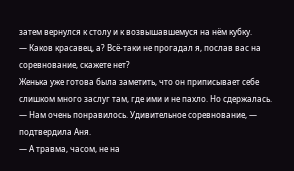затем вернулся к столу и к возвышавшемуся на нём кубку.
— Каков красавец, а? Всё-таки не прогадал я, послав вас на соревнование, скажете нет?
Женька уже готова была заметить, что он приписывает себе слишком много заслуг там, где ими и не пахло. Но сдержалась.
— Нам очень понравилось. Удивительное соревнование, — подтвердила Аня.
— А травма, часом, не на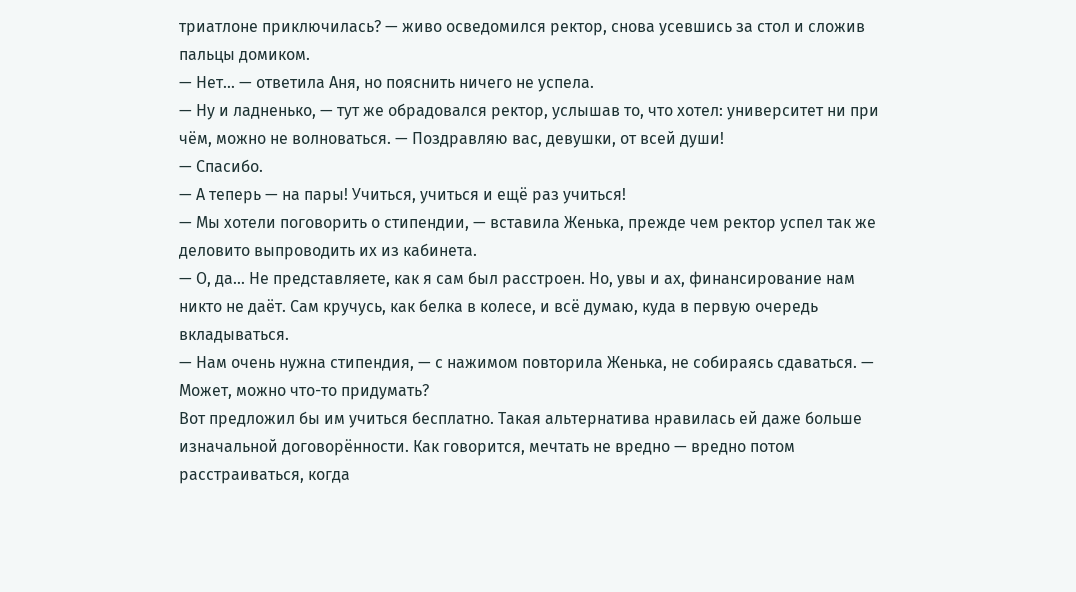триатлоне приключилась? — живо осведомился ректор, снова усевшись за стол и сложив пальцы домиком.
— Нет... — ответила Аня, но пояснить ничего не успела.
— Ну и ладненько, — тут же обрадовался ректор, услышав то, что хотел: университет ни при чём, можно не волноваться. — Поздравляю вас, девушки, от всей души!
— Спасибо.
— А теперь — на пары! Учиться, учиться и ещё раз учиться!
— Мы хотели поговорить о стипендии, — вставила Женька, прежде чем ректор успел так же деловито выпроводить их из кабинета.
— О, да... Не представляете, как я сам был расстроен. Но, увы и ах, финансирование нам никто не даёт. Сам кручусь, как белка в колесе, и всё думаю, куда в первую очередь вкладываться.
— Нам очень нужна стипендия, — с нажимом повторила Женька, не собираясь сдаваться. — Может, можно что-то придумать?
Вот предложил бы им учиться бесплатно. Такая альтернатива нравилась ей даже больше изначальной договорённости. Как говорится, мечтать не вредно — вредно потом расстраиваться, когда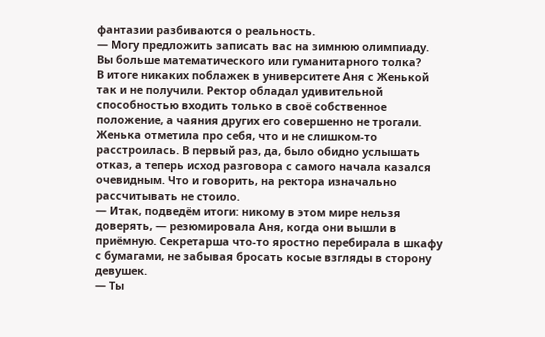фантазии разбиваются о реальность.
— Могу предложить записать вас на зимнюю олимпиаду. Вы больше математического или гуманитарного толка?
В итоге никаких поблажек в университете Аня с Женькой так и не получили. Ректор обладал удивительной способностью входить только в своё собственное положение, а чаяния других его совершенно не трогали. Женька отметила про себя, что и не слишком-то расстроилась. В первый раз, да, было обидно услышать отказ, а теперь исход разговора с самого начала казался очевидным. Что и говорить, на ректора изначально рассчитывать не стоило.
— Итак, подведём итоги: никому в этом мире нельзя доверять, — резюмировала Аня, когда они вышли в приёмную. Секретарша что-то яростно перебирала в шкафу с бумагами, не забывая бросать косые взгляды в сторону девушек.
— Ты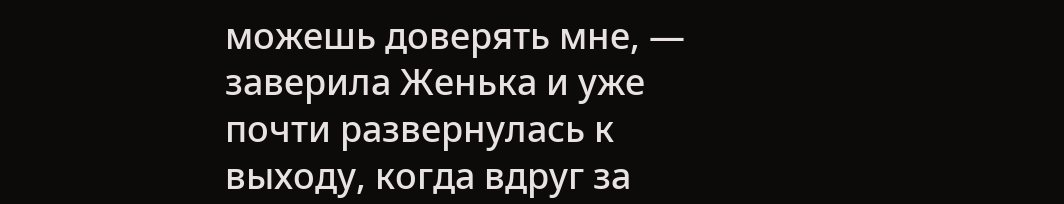можешь доверять мне, — заверила Женька и уже почти развернулась к выходу, когда вдруг за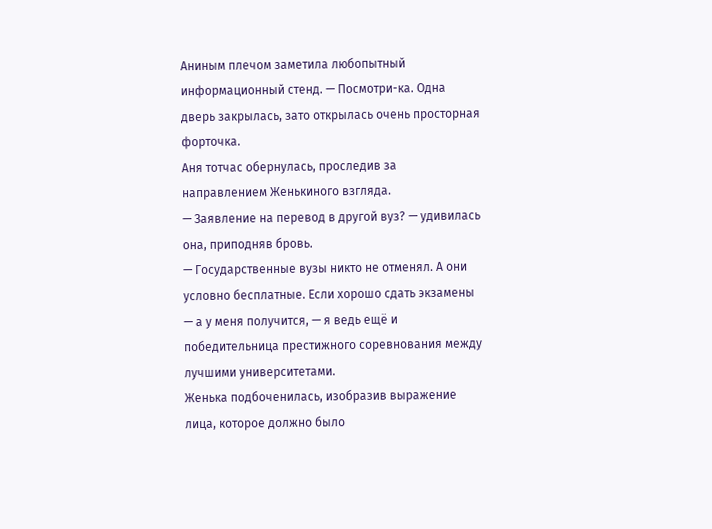Аниным плечом заметила любопытный информационный стенд. — Посмотри-ка. Одна дверь закрылась, зато открылась очень просторная форточка.
Аня тотчас обернулась, проследив за направлением Женькиного взгляда.
— Заявление на перевод в другой вуз? — удивилась она, приподняв бровь.
— Государственные вузы никто не отменял. А они условно бесплатные. Если хорошо сдать экзамены — а у меня получится, — я ведь ещё и победительница престижного соревнования между лучшими университетами.
Женька подбоченилась, изобразив выражение лица, которое должно было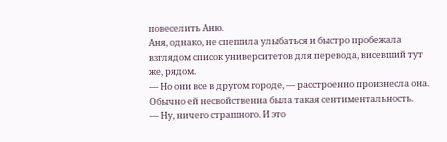повеселить Аню.
Аня, однако, не спешила улыбаться и быстро пробежала взглядом список университетов для перевода, висевший тут же, рядом.
— Но они все в другом городе, — расстроенно произнесла она. Обычно ей несвойственна была такая сентиментальность.
— Ну, ничего страшного. И это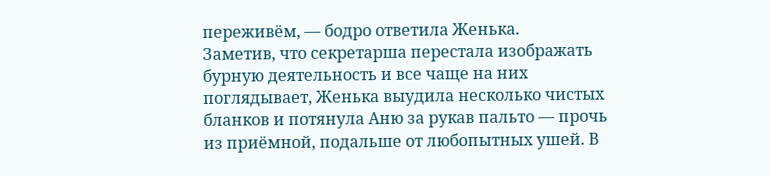переживём, — бодро ответила Женька.
Заметив, что секретарша перестала изображать бурную деятельность и все чаще на них поглядывает, Женька выудила несколько чистых бланков и потянула Аню за рукав пальто — прочь из приёмной, подальше от любопытных ушей. В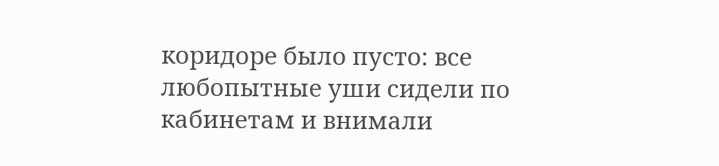коридоре было пусто: все любопытные уши сидели по кабинетам и внимали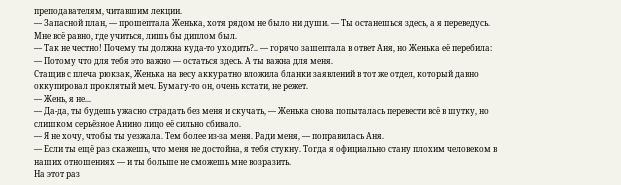преподавателям, читавшим лекции.
— Запасной план, — прошептала Женька, хотя рядом не было ни души. — Ты останешься здесь, а я переведусь. Мне всё равно, где учиться, лишь бы диплом был.
— Так не честно! Почему ты должна куда-то уходить?.. — горячо зашептала в ответ Аня, но Женька её перебила:
— Потому что для тебя это важно — остаться здесь. А ты важна для меня.
Стащив с плеча рюкзак, Женька на весу аккуратно вложила бланки заявлений в тот же отдел, который давно оккупировал проклятый меч. Бумагу-то он, очень кстати, не режет.
— Жень, я не...
— Да-да, ты будешь ужасно страдать без меня и скучать, — Женька снова попыталась перевести всё в шутку, но слишком серьёзное Анино лицо её сильно сбивало.
— Я не хочу, чтобы ты уезжала. Тем более из-за меня. Ради меня, — поправилась Аня.
— Если ты ещё раз скажешь, что меня не достойна, я тебя стукну. Тогда я официально стану плохим человеком в наших отношениях — и ты больше не сможешь мне возразить.
На этот раз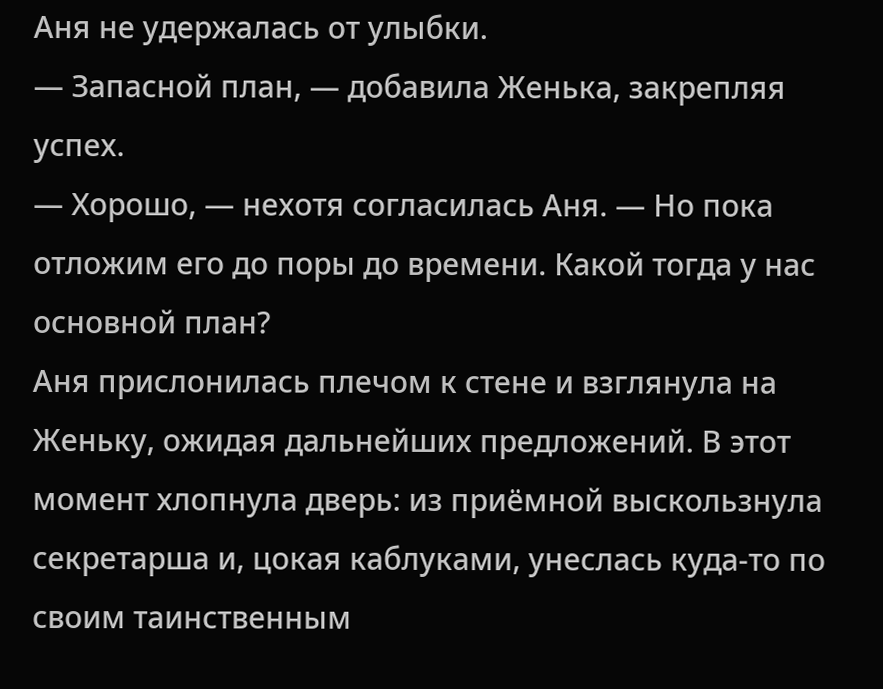Аня не удержалась от улыбки.
— Запасной план, — добавила Женька, закрепляя успех.
— Хорошо, — нехотя согласилась Аня. — Но пока отложим его до поры до времени. Какой тогда у нас основной план?
Аня прислонилась плечом к стене и взглянула на Женьку, ожидая дальнейших предложений. В этот момент хлопнула дверь: из приёмной выскользнула секретарша и, цокая каблуками, унеслась куда-то по своим таинственным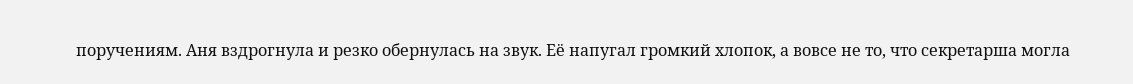поручениям. Аня вздрогнула и резко обернулась на звук. Её напугал громкий хлопок, а вовсе не то, что секретарша могла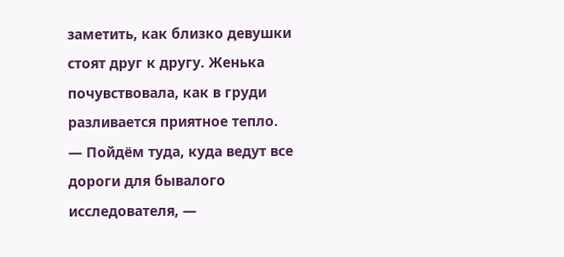заметить, как близко девушки стоят друг к другу. Женька почувствовала, как в груди разливается приятное тепло.
— Пойдём туда, куда ведут все дороги для бывалого исследователя, —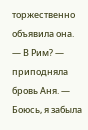торжественно объявила она.
— В Рим? — приподняла бровь Аня. — Боюсь, я забыла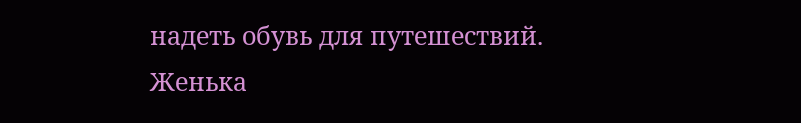надеть обувь для путешествий.
Женька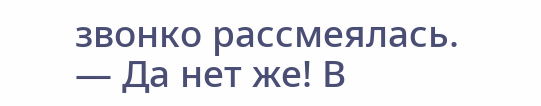звонко рассмеялась.
— Да нет же! В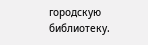городскую библиотеку.